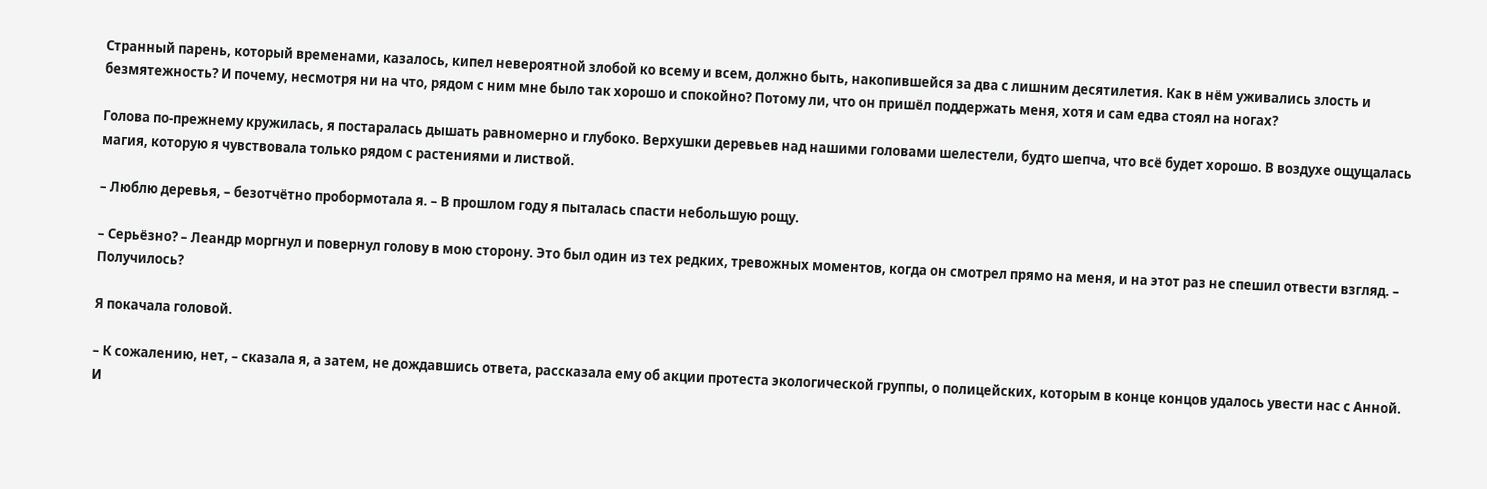Странный парень, который временами, казалось, кипел невероятной злобой ко всему и всем, должно быть, накопившейся за два с лишним десятилетия. Как в нём уживались злость и безмятежность? И почему, несмотря ни на что, рядом с ним мне было так хорошо и спокойно? Потому ли, что он пришёл поддержать меня, хотя и сам едва стоял на ногах?

Голова по-прежнему кружилась, я постаралась дышать равномерно и глубоко. Верхушки деревьев над нашими головами шелестели, будто шепча, что всё будет хорошо. В воздухе ощущалась магия, которую я чувствовала только рядом с растениями и листвой.

– Люблю деревья, – безотчётно пробормотала я. – В прошлом году я пыталась спасти небольшую рощу.

– Серьёзно? – Леандр моргнул и повернул голову в мою сторону. Это был один из тех редких, тревожных моментов, когда он смотрел прямо на меня, и на этот раз не спешил отвести взгляд. – Получилось?

Я покачала головой.

– К сожалению, нет, – сказала я, а затем, не дождавшись ответа, рассказала ему об акции протеста экологической группы, о полицейских, которым в конце концов удалось увести нас с Анной. И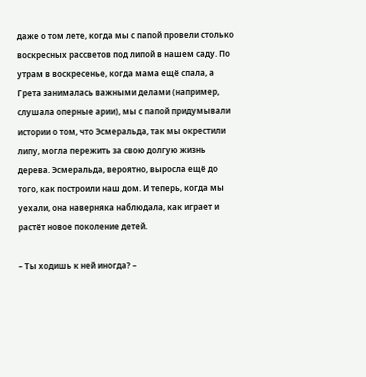даже о том лете, когда мы с папой провели столько воскресных рассветов под липой в нашем саду. По утрам в воскресенье, когда мама ещё спала, а Грета занималась важными делами (например, слушала оперные арии), мы с папой придумывали истории о том, что Эсмеральда, так мы окрестили липу, могла пережить за свою долгую жизнь дерева. Эсмеральда, вероятно, выросла ещё до того, как построили наш дом. И теперь, когда мы уехали, она наверняка наблюдала, как играет и растёт новое поколение детей.

– Ты ходишь к ней иногда? –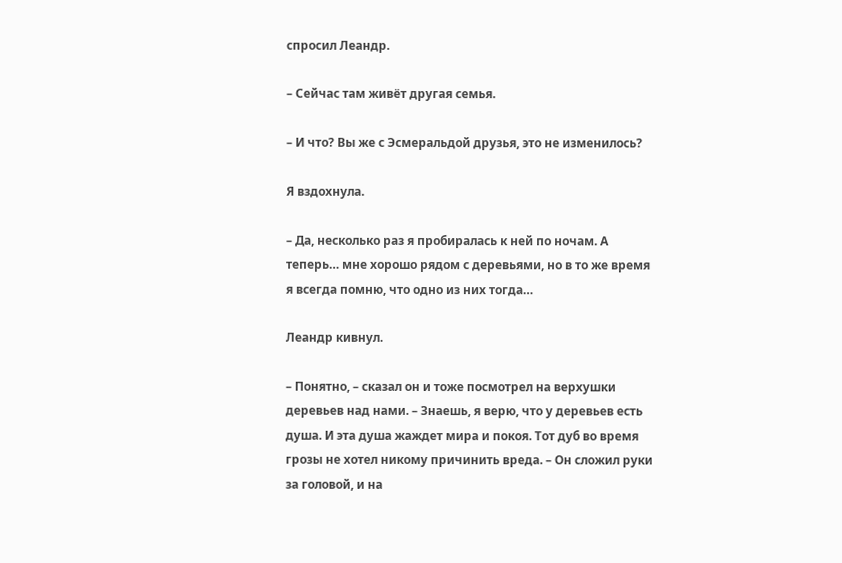спросил Леандр.

– Сейчас там живёт другая семья.

– И что? Вы же с Эсмеральдой друзья, это не изменилось?

Я вздохнула.

– Да, несколько раз я пробиралась к ней по ночам. А теперь… мне хорошо рядом с деревьями, но в то же время я всегда помню, что одно из них тогда…

Леандр кивнул.

– Понятно, – сказал он и тоже посмотрел на верхушки деревьев над нами. – Знаешь, я верю, что у деревьев есть душа. И эта душа жаждет мира и покоя. Тот дуб во время грозы не хотел никому причинить вреда. – Он сложил руки за головой, и на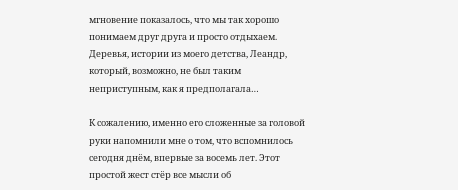мгновение показалось, что мы так хорошо понимаем друг друга и просто отдыхаем. Деревья, истории из моего детства, Леандр, который, возможно, не был таким неприступным, как я предполагала…

К сожалению, именно его сложенные за головой руки напомнили мне о том, что вспомнилось сегодня днём, впервые за восемь лет. Этот простой жест стёр все мысли об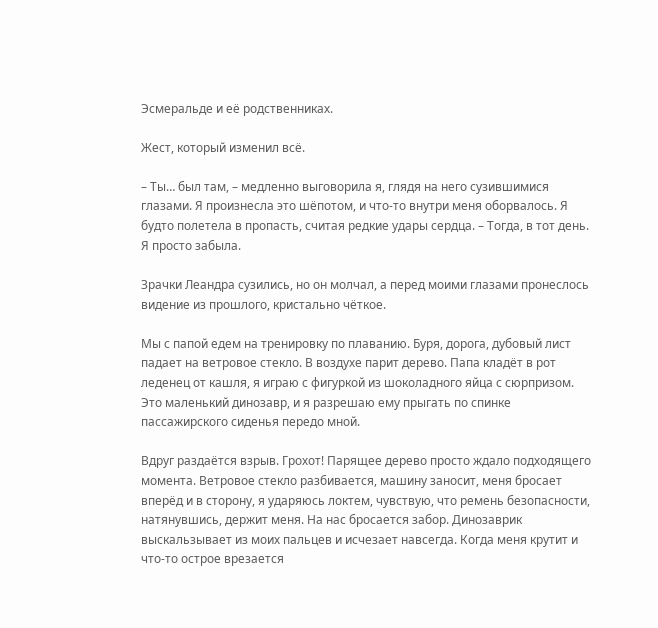Эсмеральде и её родственниках.

Жест, который изменил всё.

– Ты… был там, – медленно выговорила я, глядя на него сузившимися глазами. Я произнесла это шёпотом, и что-то внутри меня оборвалось. Я будто полетела в пропасть, считая редкие удары сердца. – Тогда, в тот день. Я просто забыла.

Зрачки Леандра сузились, но он молчал, а перед моими глазами пронеслось видение из прошлого, кристально чёткое.

Мы с папой едем на тренировку по плаванию. Буря, дорога, дубовый лист падает на ветровое стекло. В воздухе парит дерево. Папа кладёт в рот леденец от кашля, я играю с фигуркой из шоколадного яйца с сюрпризом. Это маленький динозавр, и я разрешаю ему прыгать по спинке пассажирского сиденья передо мной.

Вдруг раздаётся взрыв. Грохот! Парящее дерево просто ждало подходящего момента. Ветровое стекло разбивается, машину заносит, меня бросает вперёд и в сторону, я ударяюсь локтем, чувствую, что ремень безопасности, натянувшись, держит меня. На нас бросается забор. Динозаврик выскальзывает из моих пальцев и исчезает навсегда. Когда меня крутит и что-то острое врезается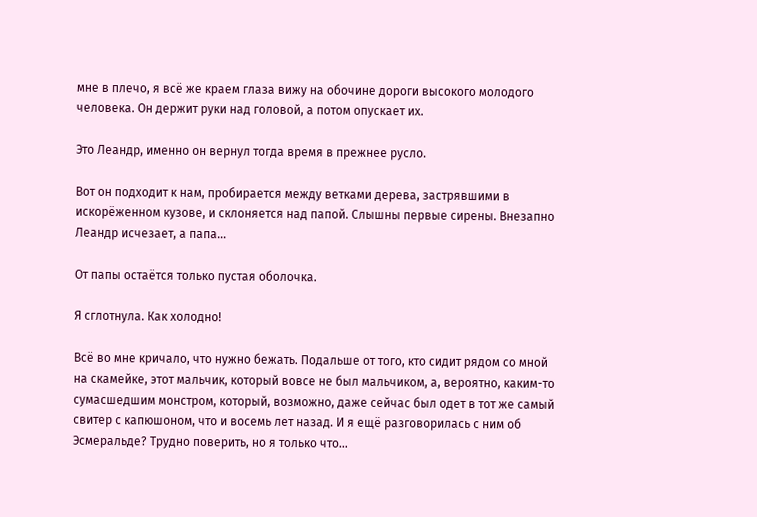мне в плечо, я всё же краем глаза вижу на обочине дороги высокого молодого человека. Он держит руки над головой, а потом опускает их.

Это Леандр, именно он вернул тогда время в прежнее русло.

Вот он подходит к нам, пробирается между ветками дерева, застрявшими в искорёженном кузове, и склоняется над папой. Слышны первые сирены. Внезапно Леандр исчезает, а папа…

От папы остаётся только пустая оболочка.

Я сглотнула. Как холодно!

Всё во мне кричало, что нужно бежать. Подальше от того, кто сидит рядом со мной на скамейке, этот мальчик, который вовсе не был мальчиком, а, вероятно, каким-то сумасшедшим монстром, который, возможно, даже сейчас был одет в тот же самый свитер с капюшоном, что и восемь лет назад. И я ещё разговорилась с ним об Эсмеральде? Трудно поверить, но я только что…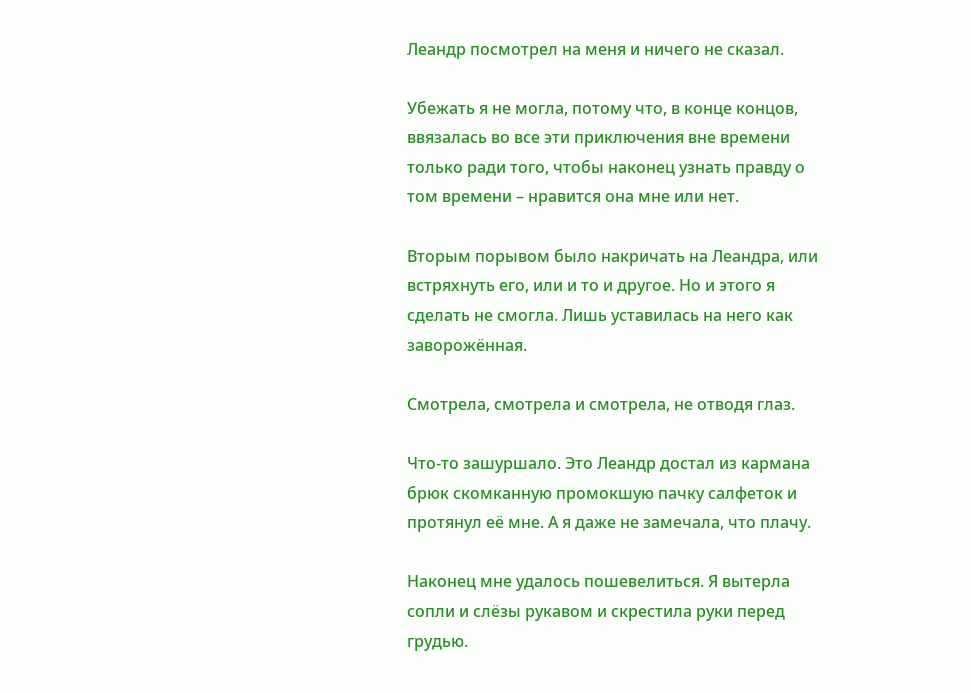Леандр посмотрел на меня и ничего не сказал.

Убежать я не могла, потому что, в конце концов, ввязалась во все эти приключения вне времени только ради того, чтобы наконец узнать правду о том времени – нравится она мне или нет.

Вторым порывом было накричать на Леандра, или встряхнуть его, или и то и другое. Но и этого я сделать не смогла. Лишь уставилась на него как заворожённая.

Смотрела, смотрела и смотрела, не отводя глаз.

Что-то зашуршало. Это Леандр достал из кармана брюк скомканную промокшую пачку салфеток и протянул её мне. А я даже не замечала, что плачу.

Наконец мне удалось пошевелиться. Я вытерла сопли и слёзы рукавом и скрестила руки перед грудью.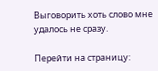Выговорить хоть слово мне удалось не сразу.

Перейти на страницу: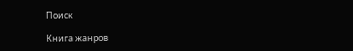Поиск

Книга жанров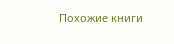Похожие книги